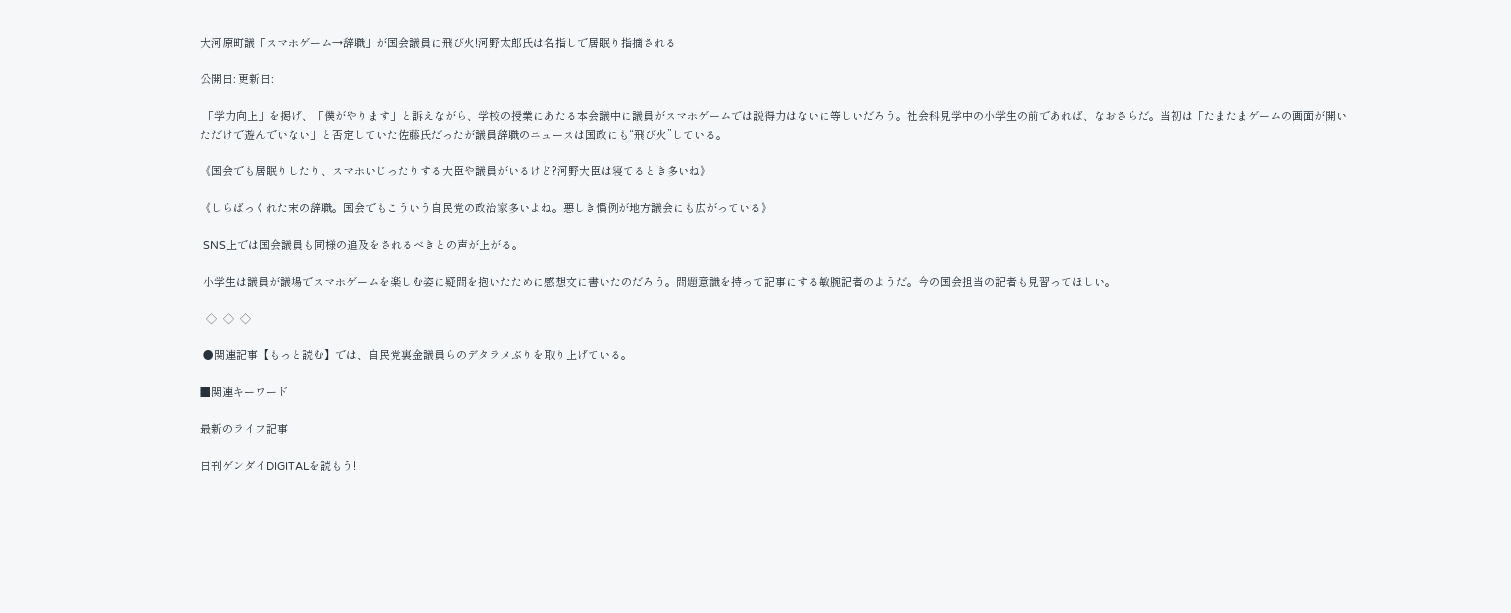大河原町議「スマホゲーム→辞職」が国会議員に飛び火!河野太郎氏は名指しで居眠り指摘される

公開日: 更新日:

 「学力向上」を掲げ、「僕がやります」と訴えながら、学校の授業にあたる本会議中に議員がスマホゲームでは説得力はないに等しいだろう。社会科見学中の小学生の前であれば、なおさらだ。当初は「たまたまゲームの画面が開いただけで遊んでいない」と否定していた佐藤氏だったが議員辞職のニュースは国政にも“飛び火”している。

《国会でも居眠りしたり、スマホいじったりする大臣や議員がいるけど?河野大臣は寝てるとき多いね》

《しらばっくれた末の辞職。国会でもこういう自民党の政治家多いよね。悪しき慣例が地方議会にも広がっている》

 SNS上では国会議員も同様の追及をされるべきとの声が上がる。

 小学生は議員が議場でスマホゲームを楽しむ姿に疑問を抱いたために感想文に書いたのだろう。問題意識を持って記事にする敏腕記者のようだ。今の国会担当の記者も見習ってほしい。

  ◇  ◇  ◇

 ●関連記事【もっと読む】では、自民党裏金議員らのデタラメぶりを取り上げている。

■関連キーワード

最新のライフ記事

日刊ゲンダイDIGITALを読もう!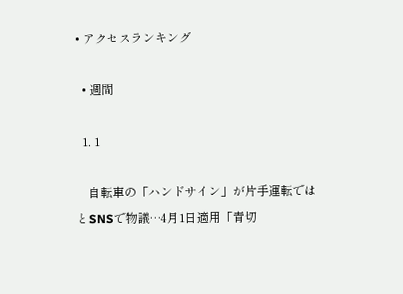• アクセスランキング

  • 週間

  1. 1

    自転車の「ハンドサイン」が片手運転ではとSNSで物議…4月1日適用「青切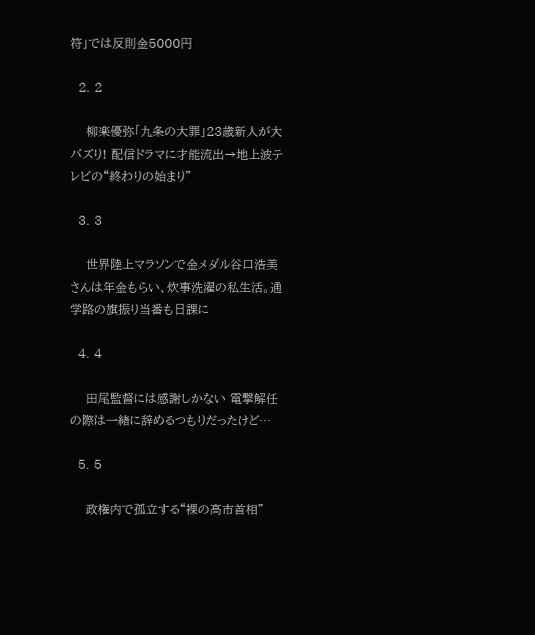符」では反則金5000円

  2. 2

    柳楽優弥「九条の大罪」23歳新人が大バズり! 配信ドラマに才能流出→地上波テレビの“終わりの始まり”

  3. 3

    世界陸上マラソンで金メダル谷口浩美さんは年金もらい、炊事洗濯の私生活。通学路の旗振り当番も日課に

  4. 4

    田尾監督には感謝しかない 電撃解任の際は一緒に辞めるつもりだったけど…

  5. 5

    政権内で孤立する“裸の高市首相”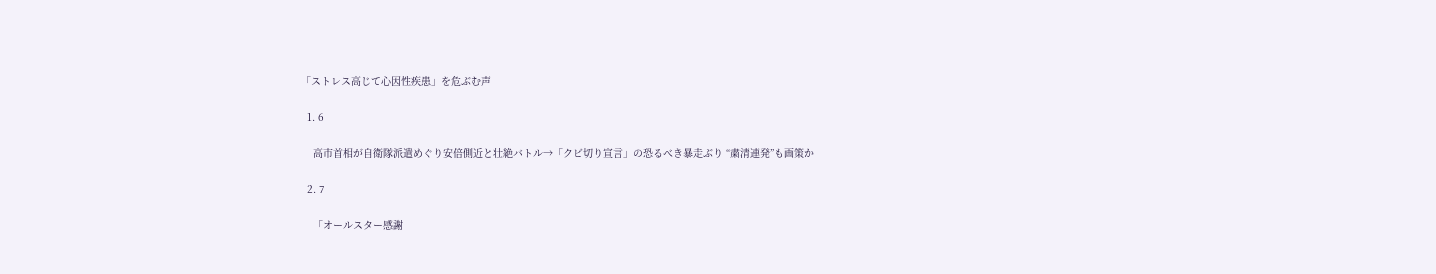「ストレス高じて心因性疾患」を危ぶむ声

  1. 6

    高市首相が自衛隊派遣めぐり安倍側近と壮絶バトル→「クビ切り宣言」の恐るべき暴走ぶり “粛清連発”も画策か

  2. 7

    「オールスター感謝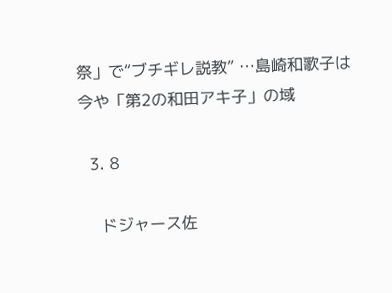祭」で“ブチギレ説教” …島崎和歌子は今や「第2の和田アキ子」の域

  3. 8

    ドジャース佐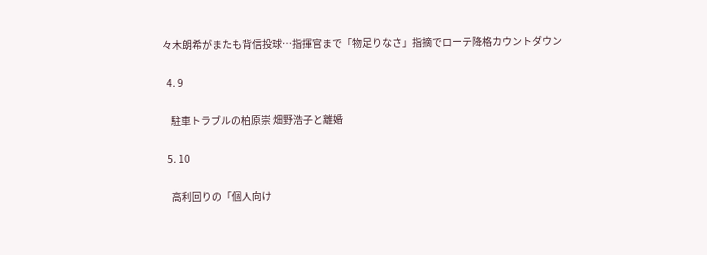々木朗希がまたも背信投球…指揮官まで「物足りなさ」指摘でローテ降格カウントダウン

  4. 9

    駐車トラブルの柏原崇 畑野浩子と離婚

  5. 10

    高利回りの「個人向け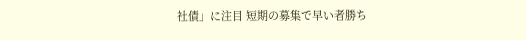社債」に注目 短期の募集で早い者勝ち